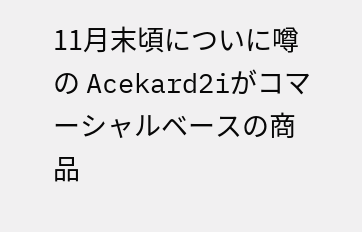11月末頃についに噂の Acekard2iがコマーシャルベースの商品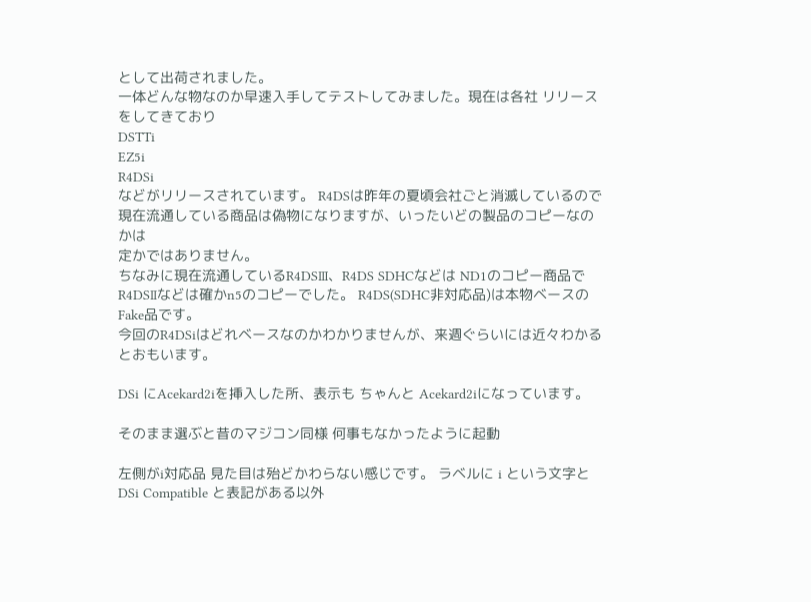として出荷されました。
一体どんな物なのか早速入手してテストしてみました。現在は各社 リリースをしてきており
DSTTi
EZ5i
R4DSi
などがリリースされています。 R4DSは昨年の夏頃会社ごと消滅しているので
現在流通している商品は偽物になりますが、いったいどの製品のコピーなのかは
定かではありません。
ちなみに現在流通しているR4DSⅢ、R4DS SDHCなどは ND1のコピー商品で
R4DSⅡなどは確かn5のコピーでした。 R4DS(SDHC非対応品)は本物ベースのFake品です。
今回のR4DSiはどれベースなのかわかりませんが、来週ぐらいには近々わかるとおもいます。

DSi にAcekard2iを挿入した所、表示も ちゃんと Acekard2iになっています。

そのまま選ぶと昔のマジコン同様 何事もなかったように起動

左側がi対応品 見た目は殆どかわらない感じです。 ラベルに i という文字と
DSi Compatible と表記がある以外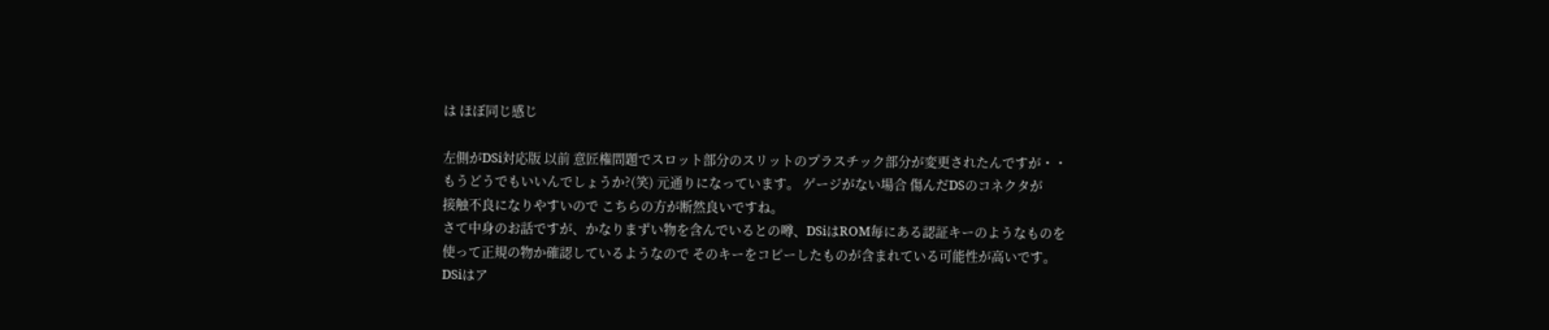は ほぼ同じ感じ

左側がDSi対応版 以前 意匠権問題でスロット部分のスリットのプラスチック部分が変更されたんですが・・
もうどうでもいいんでしょうか?(笑) 元通りになっています。 ゲージがない場合 傷んだDSのコネクタが
接触不良になりやすいので こちらの方が断然良いですね。
さて中身のお話ですが、かなりまずい物を含んでいるとの噂、DSiはROM毎にある認証キーのようなものを
使って正規の物か確認しているようなので そのキーをコピーしたものが含まれている可能性が高いです。
DSiはア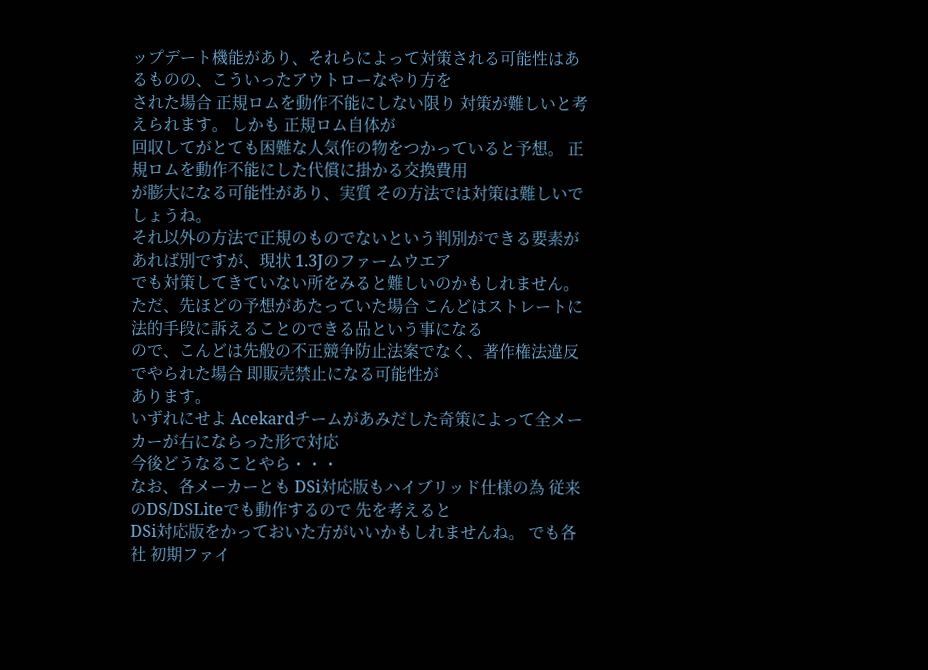ップデート機能があり、それらによって対策される可能性はあるものの、こういったアウトローなやり方を
された場合 正規ロムを動作不能にしない限り 対策が難しいと考えられます。 しかも 正規ロム自体が
回収してがとても困難な人気作の物をつかっていると予想。 正規ロムを動作不能にした代償に掛かる交換費用
が膨大になる可能性があり、実質 その方法では対策は難しいでしょうね。
それ以外の方法で正規のものでないという判別ができる要素があれば別ですが、現状 1.3Jのファームウエア
でも対策してきていない所をみると難しいのかもしれません。
ただ、先ほどの予想があたっていた場合 こんどはストレートに法的手段に訴えることのできる品という事になる
ので、こんどは先般の不正競争防止法案でなく、著作権法違反でやられた場合 即販売禁止になる可能性が
あります。
いずれにせよ Acekardチームがあみだした奇策によって全メーカーが右にならった形で対応
今後どうなることやら・・・
なお、各メーカーとも DSi対応版もハイブリッド仕様の為 従来のDS/DSLiteでも動作するので 先を考えると
DSi対応版をかっておいた方がいいかもしれませんね。 でも各社 初期ファイ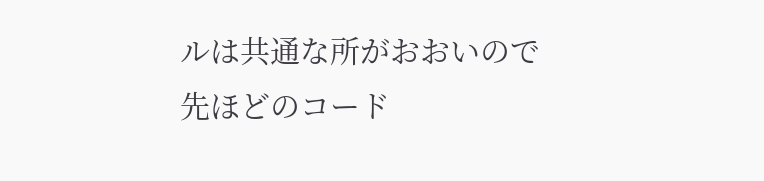ルは共通な所がおおいので
先ほどのコード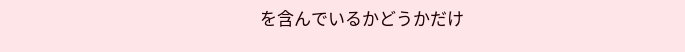を含んでいるかどうかだけ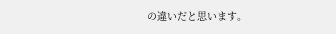の違いだと思います。